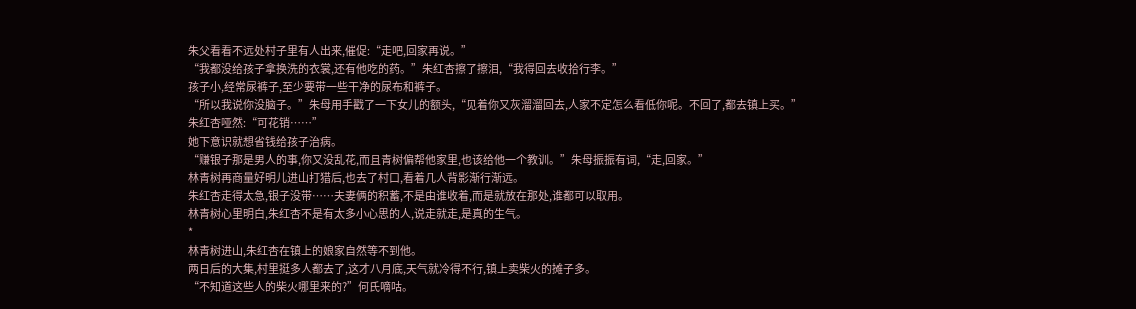朱父看看不远处村子里有人出来,催促:“走吧,回家再说。”
“我都没给孩子拿换洗的衣裳,还有他吃的药。”朱红杏擦了擦泪,“我得回去收拾行李。”
孩子小,经常尿裤子,至少要带一些干净的尿布和裤子。
“所以我说你没脑子。”朱母用手戳了一下女儿的额头,“见着你又灰溜溜回去,人家不定怎么看低你呢。不回了,都去镇上买。”
朱红杏哑然:“可花销……”
她下意识就想省钱给孩子治病。
“赚银子那是男人的事,你又没乱花,而且青树偏帮他家里,也该给他一个教训。”朱母振振有词,“走,回家。”
林青树再商量好明儿进山打猎后,也去了村口,看着几人背影渐行渐远。
朱红杏走得太急,银子没带……夫妻俩的积蓄,不是由谁收着,而是就放在那处,谁都可以取用。
林青树心里明白,朱红杏不是有太多小心思的人,说走就走,是真的生气。
*
林青树进山,朱红杏在镇上的娘家自然等不到他。
两日后的大集,村里挺多人都去了,这才八月底,天气就冷得不行,镇上卖柴火的摊子多。
“不知道这些人的柴火哪里来的?”何氏嘀咕。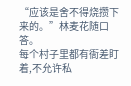“应该是舍不得烧攒下来的。”林麦花随口答。
每个村子里都有衙差盯着,不允许私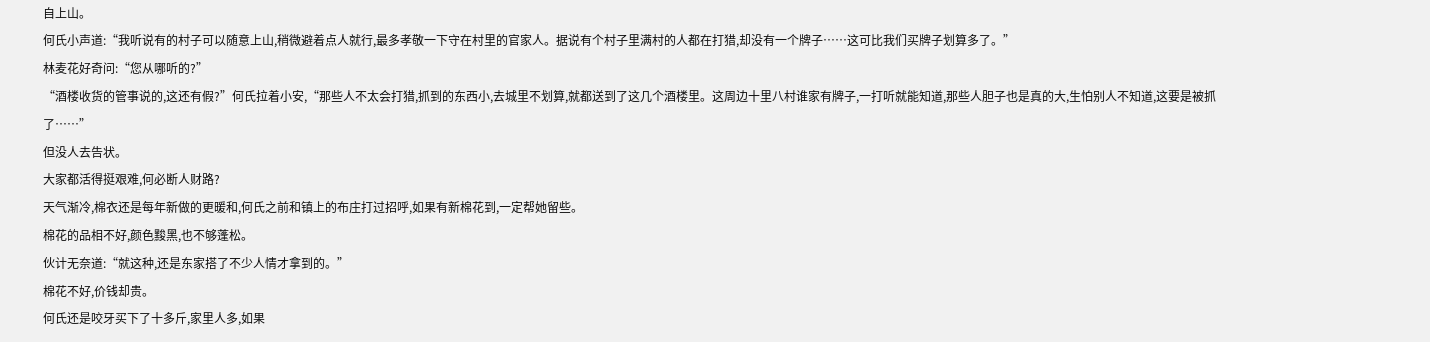自上山。
何氏小声道:“我听说有的村子可以随意上山,稍微避着点人就行,最多孝敬一下守在村里的官家人。据说有个村子里满村的人都在打猎,却没有一个牌子……这可比我们买牌子划算多了。”
林麦花好奇问:“您从哪听的?”
“酒楼收货的管事说的,这还有假?”何氏拉着小安,“那些人不太会打猎,抓到的东西小,去城里不划算,就都送到了这几个酒楼里。这周边十里八村谁家有牌子,一打听就能知道,那些人胆子也是真的大,生怕别人不知道,这要是被抓了……”
但没人去告状。
大家都活得挺艰难,何必断人财路?
天气渐冷,棉衣还是每年新做的更暖和,何氏之前和镇上的布庄打过招呼,如果有新棉花到,一定帮她留些。
棉花的品相不好,颜色黢黑,也不够蓬松。
伙计无奈道:“就这种,还是东家搭了不少人情才拿到的。”
棉花不好,价钱却贵。
何氏还是咬牙买下了十多斤,家里人多,如果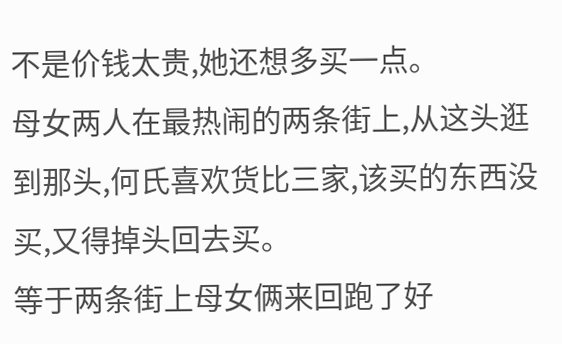不是价钱太贵,她还想多买一点。
母女两人在最热闹的两条街上,从这头逛到那头,何氏喜欢货比三家,该买的东西没买,又得掉头回去买。
等于两条街上母女俩来回跑了好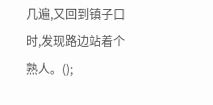几遍,又回到镇子口时,发现路边站着个熟人。();